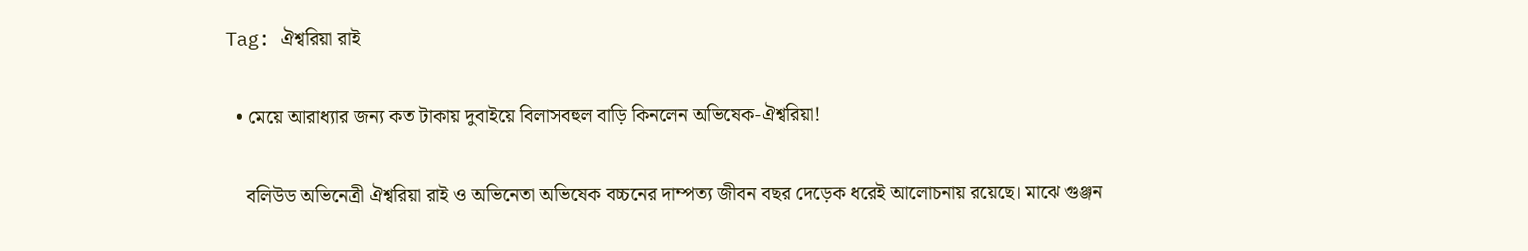Tag: ঐশ্বরিয়া রাই

  • মেয়ে আরাধ্যার জন্য কত টাকায় দুবাইয়ে বিলাসবহুল বাড়ি কিনলেন অভিষেক-ঐশ্বরিয়া!

    বলিউড অভিনেত্রী ঐশ্বরিয়া রাই ও অভিনেতা অভিষেক বচ্চনের দাম্পত্য জীবন বছর দেড়েক ধরেই আলোচনায় রয়েছে। মাঝে গুঞ্জন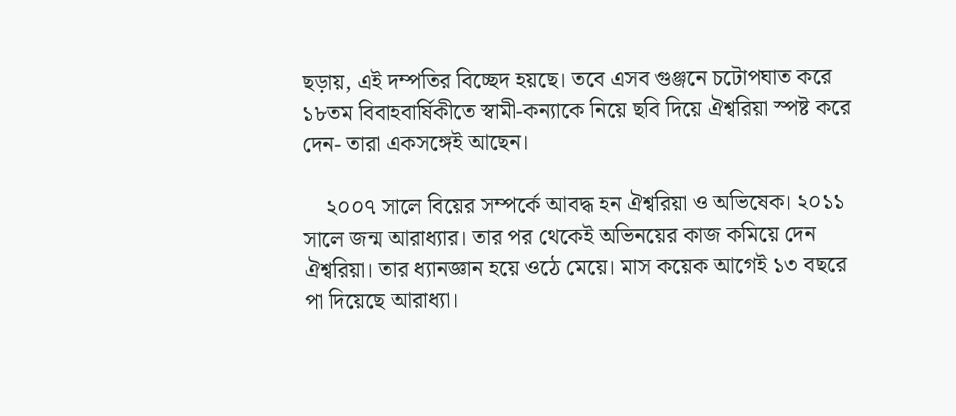ছড়ায়, এই দম্পতির বিচ্ছেদ হয়ছে। তবে এসব গুঞ্জনে চটোপঘাত করে ১৮তম বিবাহবার্ষিকীতে স্বামী-কন্যাকে নিয়ে ছবি দিয়ে ঐশ্বরিয়া স্পষ্ট করে দেন- তারা একসঙ্গেই আছেন।

    ২০০৭ সালে বিয়ের সম্পর্কে আবদ্ধ হন ঐশ্বরিয়া ও অভিষেক। ২০১১ সালে জন্ম আরাধ্যার। তার পর থেকেই অভিনয়ের কাজ কমিয়ে দেন ঐশ্বরিয়া। তার ধ্যানজ্ঞান হয়ে ওঠে মেয়ে। মাস কয়েক আগেই ১৩ বছরে পা দিয়েছে আরাধ্যা।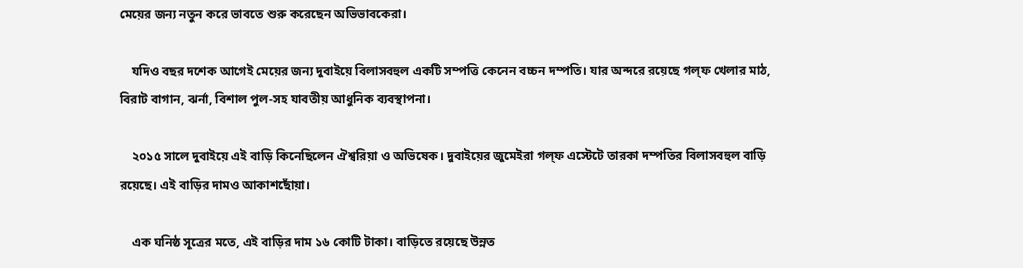মেয়ের জন্য নতুন করে ভাবতে শুরু করেছেন অভিভাবকেরা।

    যদিও বছর দশেক আগেই মেয়ের জন্য দুবাইয়ে বিলাসবহুল একটি সম্পত্তি কেনেন বচ্চন দম্পতি। যার অন্দরে রয়েছে গল্‌ফ খেলার মাঠ, বিরাট বাগান, ঝর্না, বিশাল পুল-সহ যাবতীয় আধুনিক ব্যবস্থাপনা।

    ২০১৫ সালে দুবাইয়ে এই বাড়ি কিনেছিলেন ঐশ্বরিয়া ও অভিষেক। দুবাইয়ের জুমেইরা গল্‌ফ এস্টেটে তারকা দম্পতির বিলাসবহুল বাড়ি রয়েছে। এই বাড়ির দামও আকাশছোঁয়া।

    এক ঘনিষ্ঠ সূত্রের মতে, এই বাড়ির দাম ১৬ কোটি টাকা। বাড়িতে রয়েছে উন্নত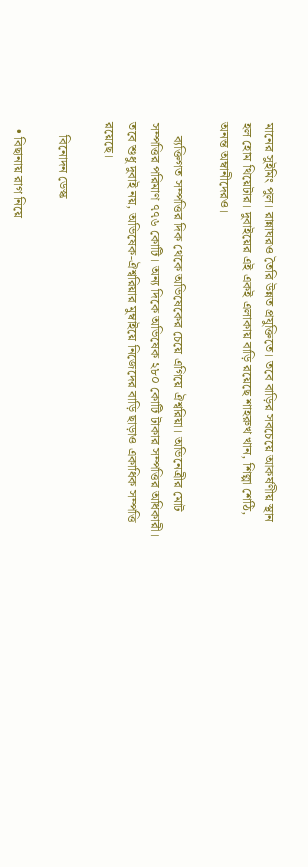মানের সুইমিং পুল। রান্নাঘরও তৈরি উন্নত প্রযুক্তিতে। তবে বাড়ির সবচেয়ে আকর্ষণীয় স্থান হল হোম থিয়েটার। দুবাইয়ের এই একই এলাকায় বাড়ি রয়েছে শাহরুখ খান, শিল্পা শেঠি, অনন্ত অম্বানীদেরও।

    ব্যক্তিগত সম্পত্তির দিক থেকে অভিষেকের চেয়ে এগিয়ে ঐশ্বরিয়া। অভিনেত্রীর মোট সম্পত্তির পরিমাণ ৭৭৬ কোটি। অন্য দিকে অভিষেক ২৮০ কোটি টাকার সম্পত্তির অধিকারী। তবে শুধু দুবাই নয়, অভিষেক-ঐশ্বরিয়ার মুম্বাইয়ে নিজেদের বাড়ি ছাড়াও একাধিক সম্পত্তি রয়েছে।

    বিনোদন ডেস্ক

  • বিছানায় রাগ নিয়ে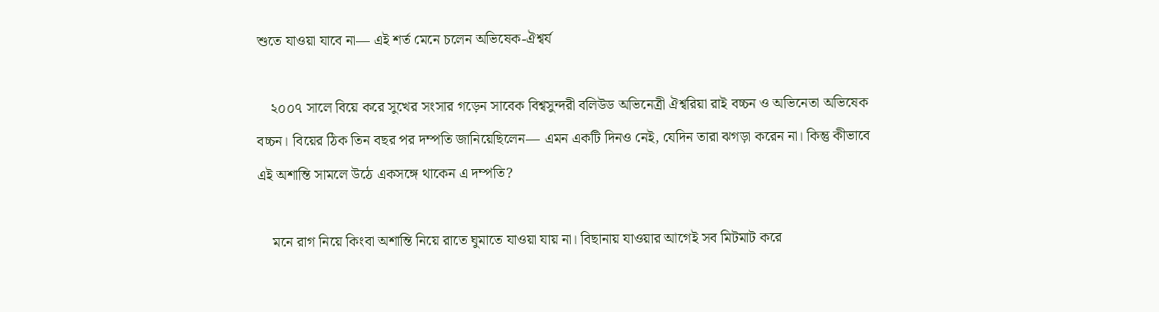শুতে যাওয়া যাবে না— এই শর্ত মেনে চলেন অভিষেক-ঐশ্বর্য

    ২০০৭ সালে বিয়ে করে সুখের সংসার গড়েন সাবেক বিশ্বসুন্দরী বলিউড অভিনেত্রী ঐশ্বরিয়া রাই বচ্চন ও অভিনেতা অভিষেক বচ্চন। বিয়ের ঠিক তিন বছর পর দম্পতি জানিয়েছিলেন— এমন একটি দিনও নেই, যেদিন তারা ঝগড়া করেন না। কিন্তু কীভাবে এই অশান্তি সামলে উঠে একসঙ্গে থাকেন এ দম্পতি?

    মনে রাগ নিয়ে কিংবা অশান্তি নিয়ে রাতে ঘুমাতে যাওয়া যায় না। বিছানায় যাওয়ার আগেই সব মিটমাট করে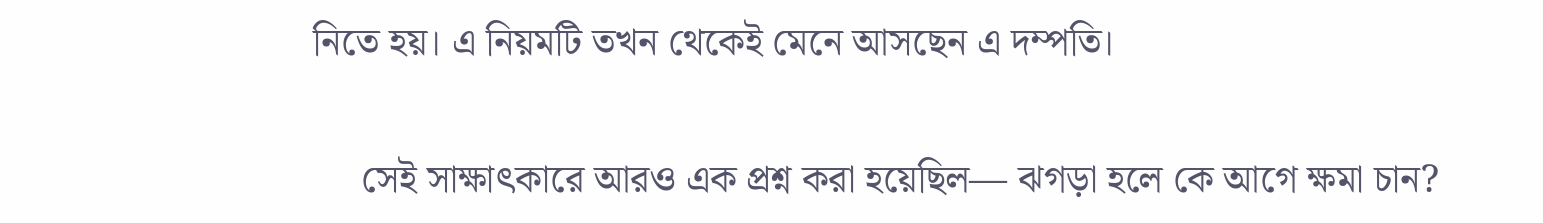নিতে হয়। এ নিয়মটি তখন থেকেই মেনে আসছেন এ দম্পতি।

     সেই সাক্ষাৎকারে আরও এক প্রশ্ন করা হয়েছিল— ঝগড়া হলে কে আগে ক্ষমা চান?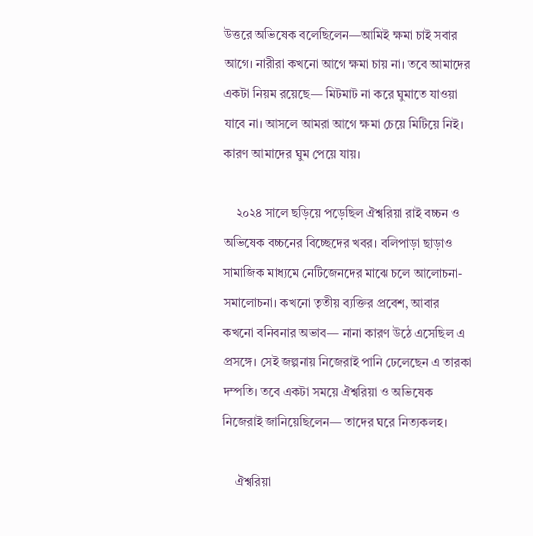উত্তরে অভিষেক বলেছিলেন—আমিই ক্ষমা চাই সবার আগে। নারীরা কখনো আগে ক্ষমা চায় না। তবে আমাদের একটা নিয়ম রয়েছে— মিটমাট না করে ঘুমাতে যাওয়া যাবে না। আসলে আমরা আগে ক্ষমা চেয়ে মিটিয়ে নিই। কারণ আমাদের ঘুম পেয়ে যায়।

    ২০২৪ সালে ছড়িয়ে পড়েছিল ঐশ্বরিয়া রাই বচ্চন ও অভিষেক বচ্চনের বিচ্ছেদের খবর। বলিপাড়া ছাড়াও সামাজিক মাধ্যমে নেটিজেনদের মাঝে চলে আলোচনা-সমালোচনা। কখনো তৃতীয় ব্যক্তির প্রবেশ, আবার কখনো বনিবনার অভাব— নানা কারণ উঠে এসেছিল এ প্রসঙ্গে। সেই জল্পনায় নিজেরাই পানি ঢেলেছেন এ তারকা দম্পতি। তবে একটা সময়ে ঐশ্বরিয়া ও অভিষেক নিজেরাই জানিয়েছিলেন— তাদের ঘরে নিত্যকলহ।

    ঐশ্বরিয়া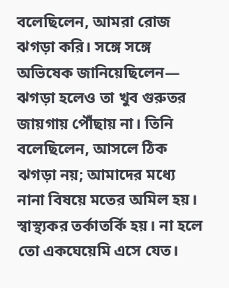বলেছিলেন, আমরা রোজ ঝগড়া করি। সঙ্গে সঙ্গে অভিষেক জানিয়েছিলেন— ঝগড়া হলেও তা খুব গুরুতর জায়গায় পৌঁছায় না। তিনি বলেছিলেন, আসলে ঠিক ঝগড়া নয়; আমাদের মধ্যে নানা বিষয়ে মতের অমিল হয়। স্বাস্থ্যকর তর্কাতর্কি হয়। না হলে তো একঘেয়েমি এসে যেত।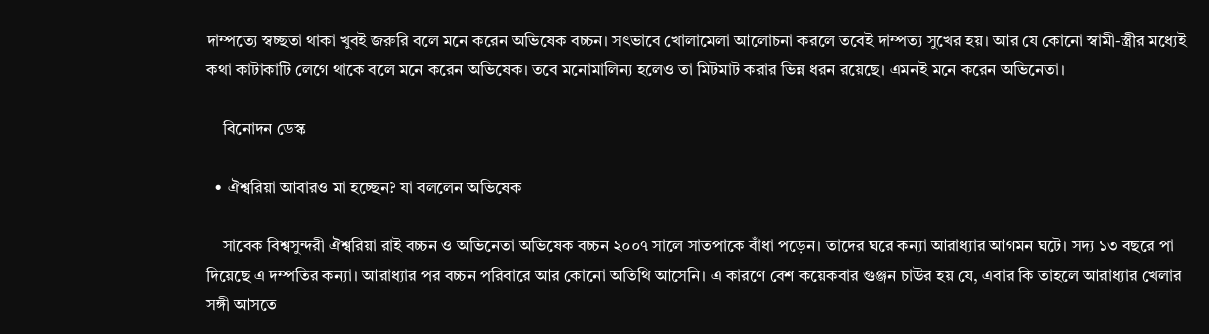দাম্পত্যে স্বচ্ছতা থাকা খুবই জরুরি বলে মনে করেন অভিষেক বচ্চন। সৎভাবে খোলামেলা আলোচনা করলে তবেই দাম্পত্য সুখের হয়। আর যে কোনো স্বামী-স্ত্রীর মধ্যেই কথা কাটাকাটি লেগে থাকে বলে মনে করেন অভিষেক। তবে মনোমালিন্য হলেও তা মিটমাট করার ভিন্ন ধরন রয়েছে। এমনই মনে করেন অভিনেতা।

    বিনোদন ডেস্ক

  • ঐশ্বরিয়া আবারও মা হচ্ছেন? যা বললেন অভিষেক

    সাবেক বিশ্বসুন্দরী ঐশ্বরিয়া রাই বচ্চন ও অভিনেতা অভিষেক বচ্চন ২০০৭ সালে সাতপাকে বাঁধা পড়েন। তাদের ঘরে কন্যা আরাধ্যার আগমন ঘটে। সদ্য ১৩ বছরে পা দিয়েছে এ দম্পতির কন্যা। আরাধ্যার পর বচ্চন পরিবারে আর কোনো অতিথি আসেনি। এ কারণে বেশ কয়েকবার গুঞ্জন চাউর হয় যে, এবার কি তাহলে আরাধ্যার খেলার সঙ্গী আসতে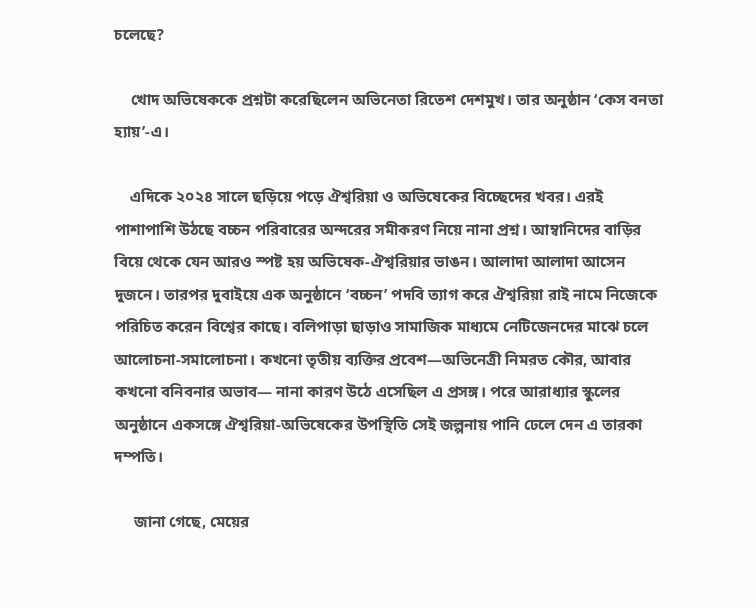চলেছে?

    খোদ অভিষেককে প্রশ্নটা করেছিলেন অভিনেতা রিতেশ দেশমুখ। তার অনুষ্ঠান ‘কেস বনতা হ্যায়’-এ।

    এদিকে ২০২৪ সালে ছড়িয়ে পড়ে ঐশ্বরিয়া ও অভিষেকের বিচ্ছেদের খবর। এরই পাশাপাশি উঠছে বচ্চন পরিবারের অন্দরের সমীকরণ নিয়ে নানা প্রশ্ন। আম্বানিদের বাড়ির বিয়ে থেকে যেন আরও স্পষ্ট হয় অভিষেক-ঐশ্বরিয়ার ভাঙন। আলাদা আলাদা আসেন দুজনে। তারপর দুবাইয়ে এক অনুষ্ঠানে ‘বচ্চন’ পদবি ত্যাগ করে ঐশ্বরিয়া রাই নামে নিজেকে পরিচিত করেন বিশ্বের কাছে। বলিপাড়া ছাড়াও সামাজিক মাধ্যমে নেটিজেনদের মাঝে চলে আলোচনা-সমালোচনা। কখনো তৃতীয় ব্যক্তির প্রবেশ—অভিনেত্রী নিমরত কৌর, আবার কখনো বনিবনার অভাব— নানা কারণ উঠে এসেছিল এ প্রসঙ্গ। পরে আরাধ্যার স্কুলের অনুষ্ঠানে একসঙ্গে ঐশ্বরিয়া-অভিষেকের উপস্থিতি সেই জল্পনায় পানি ঢেলে দেন এ তারকা দম্পতি।

     জানা গেছে, মেয়ের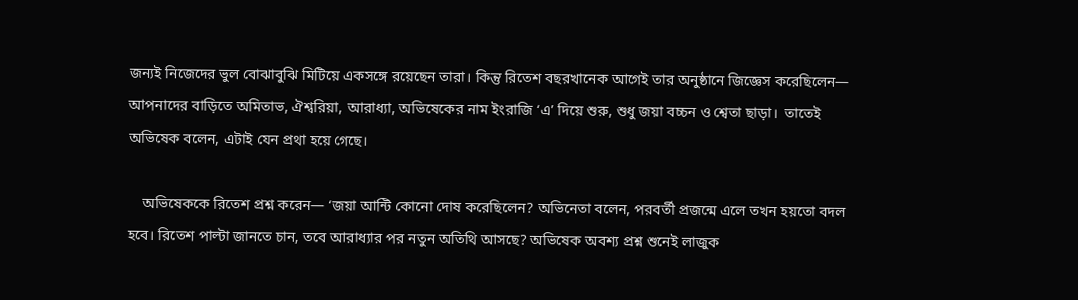জন্যই নিজেদের ভুল বোঝাবুঝি মিটিয়ে একসঙ্গে রয়েছেন তারা। কিন্তু রিতেশ বছরখানেক আগেই তার অনুষ্ঠানে জিজ্ঞেস করেছিলেন— আপনাদের বাড়িতে অমিতাভ, ঐশ্বরিয়া, আরাধ্যা, অভিষেকের নাম ইংরাজি ‘এ’ দিয়ে শুরু, শুধু জয়া বচ্চন ও শ্বেতা ছাড়া।  তাতেই অভিষেক বলেন, এটাই যেন প্রথা হয়ে গেছে।

    অভিষেককে রিতেশ প্রশ্ন করেন— ‘জয়া আন্টি কোনো দোষ করেছিলেন? অভিনেতা বলেন, পরবর্তী প্রজন্মে এলে তখন হয়তো বদল হবে। রিতেশ পাল্টা জানতে চান, তবে আরাধ্যার পর নতুন অতিথি আসছে? অভিষেক অবশ্য প্রশ্ন শুনেই লাজুক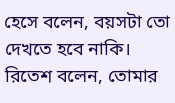হেসে বলেন, বয়সটা তো দেখতে হবে নাকি। রিতেশ বলেন, তোমার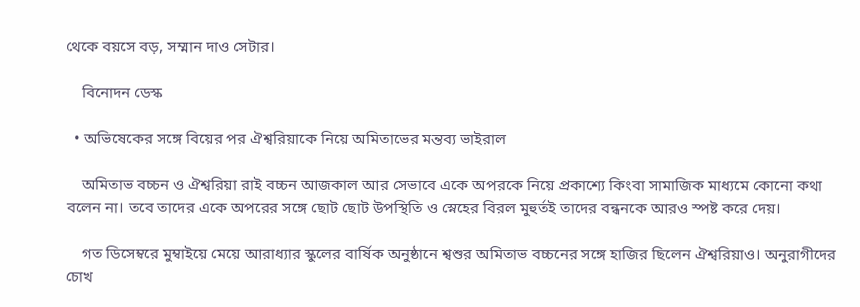থেকে বয়সে বড়, সম্মান দাও সেটার।

    বিনোদন ডেস্ক

  • অভিষেকের সঙ্গে বিয়ের পর ঐশ্বরিয়াকে নিয়ে অমিতাভের মন্তব্য ভাইরাল

    অমিতাভ বচ্চন ও ঐশ্বরিয়া রাই বচ্চন আজকাল আর সেভাবে একে অপরকে নিয়ে প্রকাশ্যে কিংবা সামাজিক মাধ্যমে কোনো কথা বলেন না। তবে তাদের একে অপরের সঙ্গে ছোট ছোট উপস্থিতি ও স্নেহের বিরল মুহুর্তই তাদের বন্ধনকে আরও স্পষ্ট করে দেয়।

    গত ডিসেম্বরে মুম্বাইয়ে মেয়ে আরাধ্যার স্কুলের বার্ষিক অনুষ্ঠানে শ্বশুর অমিতাভ বচ্চনের সঙ্গে হাজির ছিলেন ঐশ্বরিয়াও। অনুরাগীদের চোখ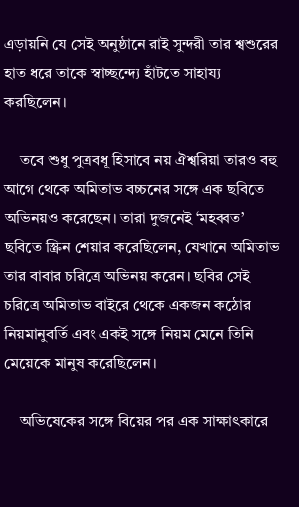এড়ায়নি যে সেই অনুষ্ঠানে রাই সুন্দরী তার শ্বশুরের হাত ধরে তাকে স্বাচ্ছন্দ্যে হাঁটতে সাহায্য করছিলেন।

    তবে শুধু পুত্রবধূ হিসাবে নয় ঐশ্বরিয়া তারও বহু আগে থেকে অমিতাভ বচ্চনের সঙ্গে এক ছবিতে অভিনয়ও করেছেন। তারা দুজনেই ‘মহব্বত’ ছবিতে স্ক্রিন শেয়ার করেছিলেন, যেখানে অমিতাভ তার বাবার চরিত্রে অভিনয় করেন। ছবির সেই চরিত্রে অমিতাভ বাইরে থেকে একজন কঠোর নিয়মানুবর্তি এবং একই সঙ্গে নিয়ম মেনে তিনি মেয়েকে মানুষ করেছিলেন।

    অভিষেকের সঙ্গে বিয়ের পর এক সাক্ষাৎকারে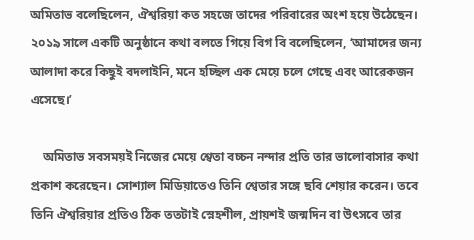অমিতাভ বলেছিলেন, ঐশ্বরিয়া কত সহজে তাদের পরিবারের অংশ হয়ে উঠেছেন। ২০১৯ সালে একটি অনুষ্ঠানে কথা বলতে গিয়ে বিগ বি বলেছিলেন, ‘আমাদের জন্য আলাদা করে কিছুই বদলাইনি, মনে হচ্ছিল এক মেয়ে চলে গেছে এবং আরেকজন এসেছে।’

    অমিতাভ সবসময়ই নিজের মেয়ে শ্বেতা বচ্চন নন্দার প্রতি তার ভালোবাসার কথা প্রকাশ করেছেন। সোশ্যাল মিডিয়াতেও তিনি শ্বেতার সঙ্গে ছবি শেয়ার করেন। তবে তিনি ঐশ্বরিয়ার প্রতিও ঠিক ততটাই স্নেহশীল, প্রায়শই জন্মদিন বা উৎসবে তার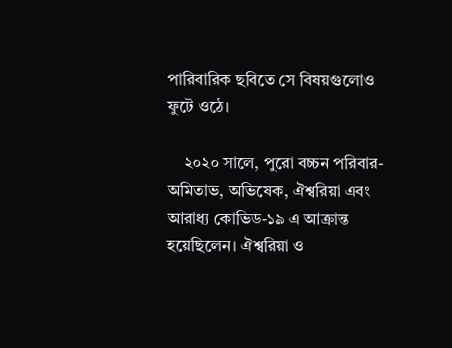পারিবারিক ছবিতে সে বিষয়গুলোও ফুটে ওঠে।

    ২০২০ সালে, পুরো বচ্চন পরিবার- অমিতাভ, অভিষেক, ঐশ্বরিয়া এবং আরাধ্য কোভিড-১৯ এ আক্রান্ত হয়েছিলেন। ঐশ্বরিয়া ও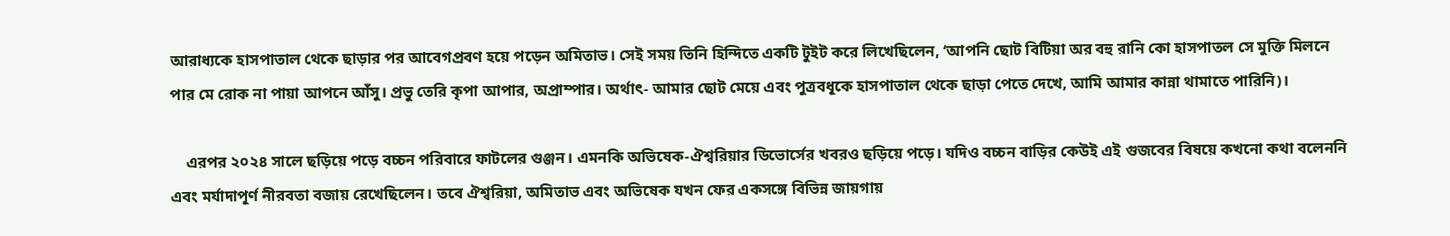আরাধ্যকে হাসপাতাল থেকে ছাড়ার পর আবেগপ্রবণ হয়ে পড়েন অমিতাভ। সেই সময় তিনি হিন্দিতে একটি টুইট করে লিখেছিলেন, ‘আপনি ছোট বিটিয়া অর বহু রানি কো হাসপাতল সে মুক্তি মিলনে পার মে রোক না পায়া আপনে আঁসু। প্রভু তেরি কৃপা আপার, অপ্রাম্পার। অর্থাৎ- আমার ছোট মেয়ে এবং পুত্রবধূকে হাসপাতাল থেকে ছাড়া পেতে দেখে, আমি আমার কান্না থামাতে পারিনি)।

    এরপর ২০২৪ সালে ছড়িয়ে পড়ে বচ্চন পরিবারে ফাটলের গুঞ্জন। এমনকি অভিষেক-ঐশ্বরিয়ার ডিভোর্সের খবরও ছড়িয়ে পড়ে। যদিও বচ্চন বাড়ির কেউই এই গুজবের বিষয়ে কখনো কথা বলেননি এবং মর্যাদাপূর্ণ নীরবতা বজায় রেখেছিলেন। তবে ঐশ্বরিয়া, অমিতাভ এবং অভিষেক যখন ফের একসঙ্গে বিভিন্ন জায়গায়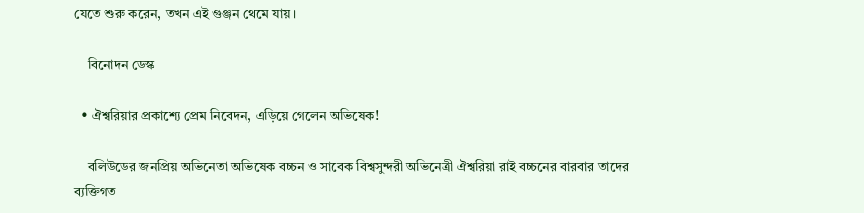যেতে শুরু করেন, তখন এই গুঞ্জন থেমে যায়।

    বিনোদন ডেস্ক

  • ঐশ্বরিয়ার প্রকাশ্যে প্রেম নিবেদন, এড়িয়ে গেলেন অভিষেক!

    বলিউডের জনপ্রিয় অভিনেতা অভিষেক বচ্চন ও সাবেক বিশ্বসুন্দরী অভিনেত্রী ঐশ্বরিয়া রাই বচ্চনের বারবার তাদের ব্যক্তিগত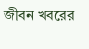জীবন খবরের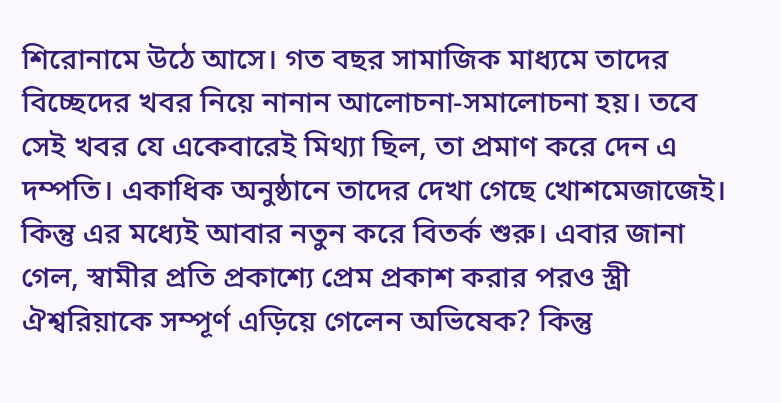শিরোনামে উঠে আসে। গত বছর সামাজিক মাধ্যমে তাদের বিচ্ছেদের খবর নিয়ে নানান আলোচনা-সমালোচনা হয়। তবে সেই খবর যে একেবারেই মিথ্যা ছিল, তা প্রমাণ করে দেন এ দম্পতি। একাধিক অনুষ্ঠানে তাদের দেখা গেছে খোশমেজাজেই। কিন্তু এর মধ্যেই আবার নতুন করে বিতর্ক শুরু। এবার জানা গেল, স্বামীর প্রতি প্রকাশ্যে প্রেম প্রকাশ করার পরও স্ত্রী ঐশ্বরিয়াকে সম্পূর্ণ এড়িয়ে গেলেন অভিষেক? কিন্তু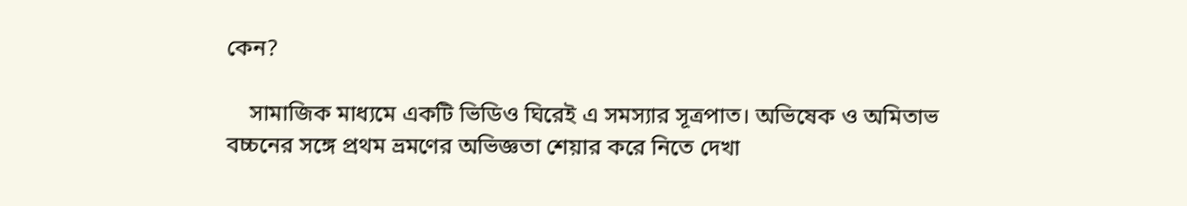কেন?

    সামাজিক মাধ্যমে একটি ভিডিও ঘিরেই এ সমস্যার সূত্রপাত। অভিষেক ও অমিতাভ বচ্চনের সঙ্গে প্রথম ভ্রমণের অভিজ্ঞতা শেয়ার করে নিতে দেখা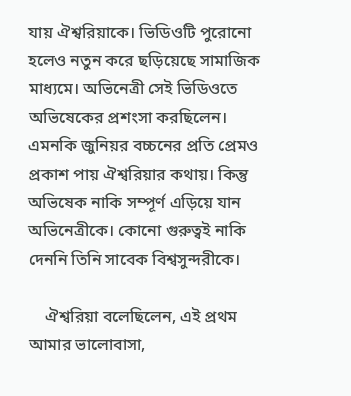যায় ঐশ্বরিয়াকে। ভিডিওটি পুরোনো হলেও নতুন করে ছড়িয়েছে সামাজিক মাধ্যমে। অভিনেত্রী সেই ভিডিওতে অভিষেকের প্রশংসা করছিলেন। এমনকি জুনিয়র বচ্চনের প্রতি প্রেমও প্রকাশ পায় ঐশ্বরিয়ার কথায়। কিন্তু অভিষেক নাকি সম্পূর্ণ এড়িয়ে যান অভিনেত্রীকে। কোনো গুরুত্বই নাকি দেননি তিনি সাবেক বিশ্বসুন্দরীকে।

    ঐশ্বরিয়া বলেছিলেন, এই প্রথম আমার ভালোবাসা,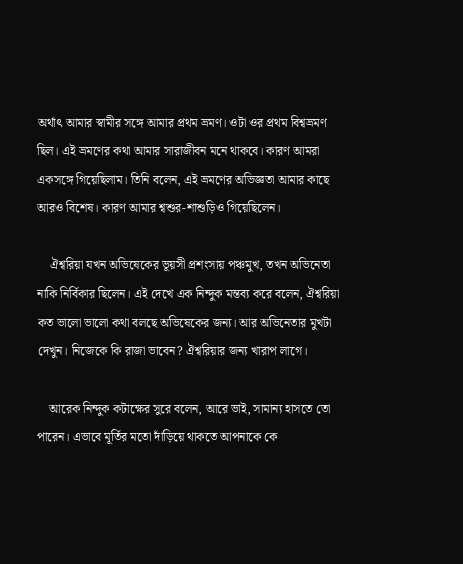অর্থাৎ আমার স্বামীর সঙ্গে আমার প্রথম ভ্রমণ। ওটা ওর প্রথম বিশ্বভ্রমণ ছিল। এই ভ্রমণের কথা আমার সারাজীবন মনে থাকবে। কারণ আমরা একসঙ্গে গিয়েছিলাম। তিনি বলেন, এই ভ্রমণের অভিজ্ঞতা আমার কাছে আরও বিশেষ। কারণ আমার শ্বশুর-শাশুড়িও গিয়েছিলেন।

    ঐশ্বরিয়া যখন অভিষেকের ভূয়সী প্রশংসায় পঞ্চমুখ, তখন অভিনেতা নাকি নির্বিকার ছিলেন। এই দেখে এক নিন্দুক মন্তব্য করে বলেন, ঐশ্বরিয়া কত ভালো ভালো কথা বলছে অভিষেকের জন্য। আর অভিনেতার মুখটা দেখুন। নিজেকে কি রাজা ভাবেন? ঐশ্বরিয়ার জন্য খারাপ লাগে।

    আরেক নিন্দুক কটাক্ষের সুরে বলেন, আরে ভাই, সামান্য হাসতে তো পারেন। এভাবে মূর্তির মতো দাঁড়িয়ে থাকতে আপনাকে কে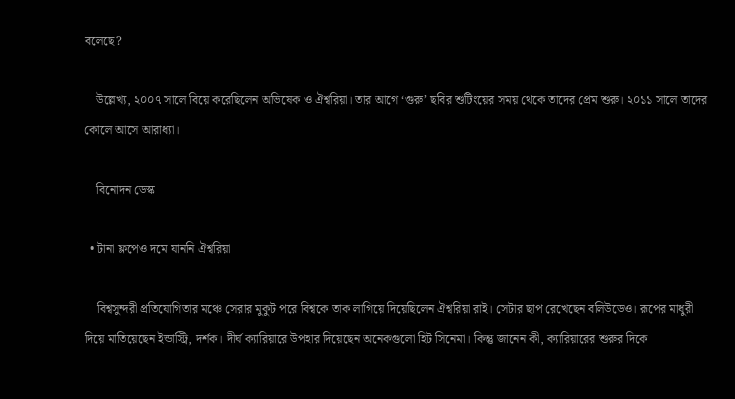বলেছে?

    উল্লেখ্য, ২০০৭ সালে বিয়ে করেছিলেন অভিষেক ও ঐশ্বরিয়া। তার আগে ‘গুরু’ ছবির শুটিংয়ের সময় থেকে তাদের প্রেম শুরু। ২০১১ সালে তাদের কোলে আসে আরাধ্যা।

    বিনোদন ডেস্ক

  • টানা ফ্লপেও দমে যাননি ঐশ্বরিয়া

    বিশ্বসুন্দরী প্রতিযোগিতার মঞ্চে সেরার মুকুট পরে বিশ্বকে তাক লাগিয়ে দিয়েছিলেন ঐশ্বরিয়া রাই। সেটার ছাপ রেখেছেন বলিউডেও। রূপের মাধুরী দিয়ে মাতিয়েছেন ইন্ডাস্ট্রি, দর্শক। দীর্ঘ ক্যারিয়ারে উপহার দিয়েছেন অনেকগুলো হিট সিনেমা। কিন্তু জানেন কী, ক্যারিয়ারের শুরুর দিকে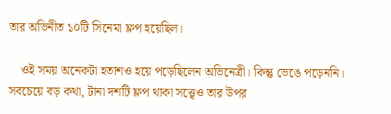তার অভিনীত ১০টি সিনেমা ফ্লপ হয়েছিল।

    ওই সময় অনেকটা হতাশও হয়ে পড়েছিলেন অভিনেত্রী। কিন্তু ভেঙে পড়েননি। সবচেয়ে বড় কথা, টানা দশটি ফ্লপ থাকা সত্ত্বেও তার উপর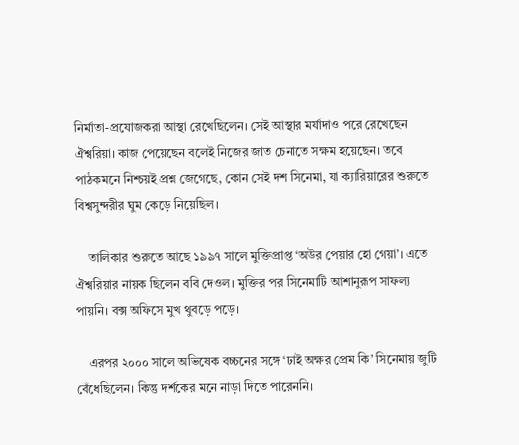নির্মাতা-প্রযোজকরা আস্থা রেখেছিলেন। সেই আস্থার মর্যাদাও পরে রেখেছেন ঐশ্বরিয়া। কাজ পেয়েছেন বলেই নিজের জাত চেনাতে সক্ষম হয়েছেন। তবে পাঠকমনে নিশ্চয়ই প্রশ্ন জেগেছে, কোন সেই দশ সিনেমা, যা ক্যারিয়ারের শুরুতে বিশ্বসুন্দরীর ঘুম কেড়ে নিয়েছিল।

    তালিকার শুরুতে আছে ১৯৯৭ সালে মুক্তিপ্রাপ্ত ‘অউর পেয়ার হো গেয়া’। এতে ঐশ্বরিয়ার নায়ক ছিলেন ববি দেওল। মুক্তির পর সিনেমাটি আশানুরূপ সাফল্য পায়নি। বক্স অফিসে মুখ থুবড়ে পড়ে।

    এরপর ২০০০ সালে অভিষেক বচ্চনের সঙ্গে ‘ঢাই অক্ষর প্রেম কি’ সিনেমায় জুটি বেঁধেছিলেন। কিন্তু দর্শকের মনে নাড়া দিতে পারেননি।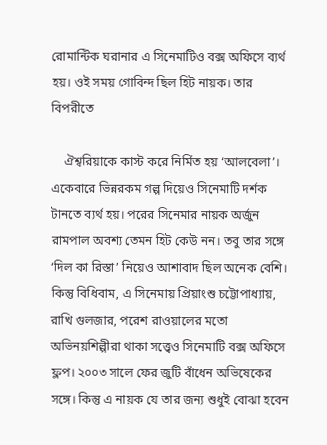রোমান্টিক ঘরানার এ সিনেমাটিও বক্স অফিসে ব্যর্থ হয়। ওই সময় গোবিন্দ ছিল হিট নায়ক। তার বিপরীতে

    ঐশ্বরিয়াকে কাস্ট করে নির্মিত হয় ‘আলবেলা’। একেবারে ভিন্নরকম গল্প দিয়েও সিনেমাটি দর্শক টানতে ব্যর্থ হয়। পরের সিনেমার নায়ক অর্জুন রামপাল অবশ্য তেমন হিট কেউ নন। তবু তার সঙ্গে ‘দিল কা রিস্তা’ নিয়েও আশাবাদ ছিল অনেক বেশি। কিন্তু বিধিবাম, এ সিনেমায় প্রিয়াংশু চট্টোপাধ্যায়, রাখি গুলজার, পরেশ রাওয়ালের মতো অভিনয়শিল্পীরা থাকা সত্ত্বেও সিনেমাটি বক্স অফিসে ফ্লপ। ২০০৩ সালে ফের জুটি বাঁধেন অভিষেকের সঙ্গে। কিন্তু এ নায়ক যে তার জন্য শুধুই বোঝা হবেন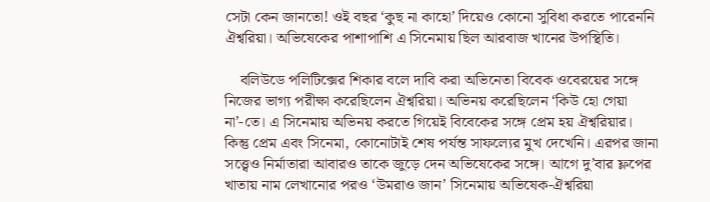সেটা কেন জানতো! ওই বছর ‘কুছ না কাহো’ দিয়েও কোনো সুবিধা করতে পারেননি ঐশ্বরিয়া। অভিষেকের পাশাপাশি এ সিনেমায় ছিল আরবাজ খানের উপস্থিতি।

    বলিউডে পলিটিক্সের শিকার বলে দাবি করা অভিনেতা বিবেক ওবেরয়ের সঙ্গে নিজের ভাগ্য পরীক্ষা করেছিলেন ঐশ্বরিয়া। অভিনয় করেছিলেন ‘কিউ হো গেয়া না’-তে। এ সিনেমায় অভিনয় করতে গিয়েই বিবেকের সঙ্গে প্রেম হয় ঐশ্বরিয়ার। কিন্তু প্রেম এবং সিনেমা, কোনোটাই শেষ পর্যন্ত সাফল্যের মুখ দেখেনি। এরপর জানা সত্ত্বেও নির্মাতারা আবারও তাকে জুড়ে দেন অভিষেকের সঙ্গে। আগে দু’বার ফ্লপের খাতায় নাম লেখানোর পরও ‘উমরাও জান’ সিনেমায় অভিষেক-ঐশ্বরিয়া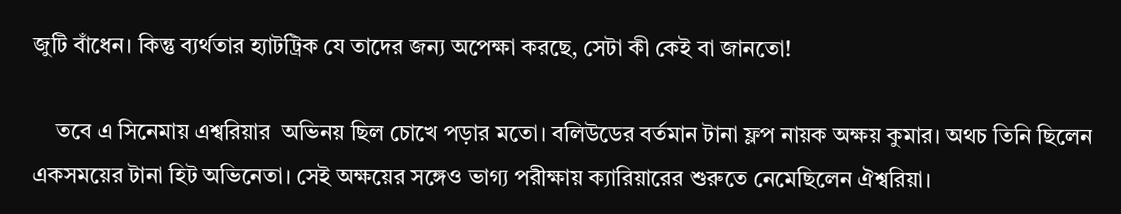জুটি বাঁধেন। কিন্তু ব্যর্থতার হ্যাটট্রিক যে তাদের জন্য অপেক্ষা করছে, সেটা কী কেই বা জানতো!

    তবে এ সিনেমায় এশ্বরিয়ার  অভিনয় ছিল চোখে পড়ার মতো। বলিউডের বর্তমান টানা ফ্লপ নায়ক অক্ষয় কুমার। অথচ তিনি ছিলেন একসময়ের টানা হিট অভিনেতা। সেই অক্ষয়ের সঙ্গেও ভাগ্য পরীক্ষায় ক্যারিয়ারের শুরুতে নেমেছিলেন ঐশ্বরিয়া।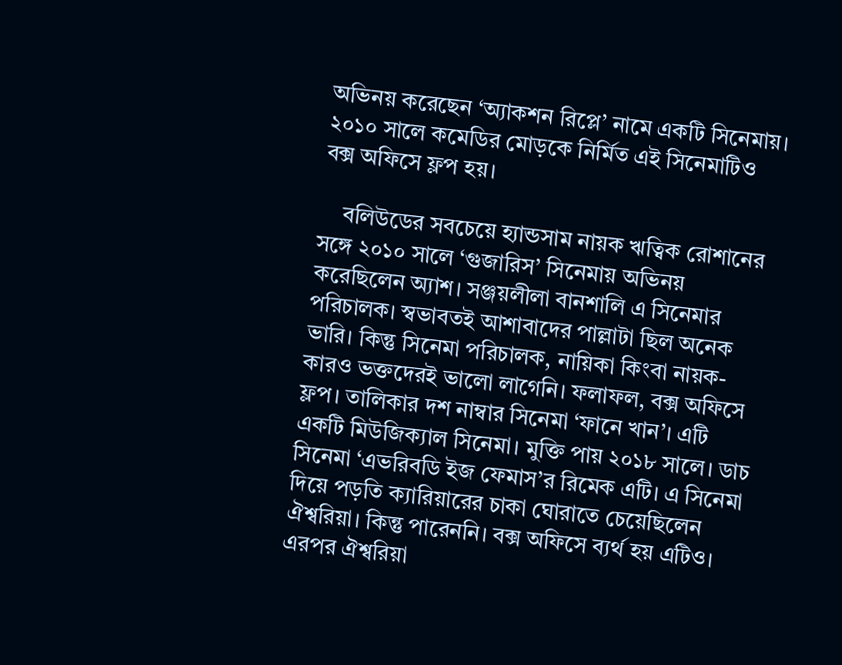অভিনয় করেছেন ‘অ্যাকশন রিপ্লে’ নামে একটি সিনেমায়। ২০১০ সালে কমেডির মোড়কে নির্মিত এই সিনেমাটিও বক্স অফিসে ফ্লপ হয়।

    বলিউডের সবচেয়ে হ্যান্ডসাম নায়ক ঋত্বিক রোশানের সঙ্গে ২০১০ সালে ‘গুজারিস’ সিনেমায় অভিনয় করেছিলেন অ্যাশ। সঞ্জয়লীলা বানশালি এ সিনেমার পরিচালক। স্বভাবতই আশাবাদের পাল্লাটা ছিল অনেক ভারি। কিন্তু সিনেমা পরিচালক, নায়িকা কিংবা নায়ক-কারও ভক্তদেরই ভালো লাগেনি। ফলাফল, বক্স অফিসে ফ্লপ। তালিকার দশ নাম্বার সিনেমা ‘ফানে খান’। এটি একটি মিউজিক্যাল সিনেমা। মুক্তি পায় ২০১৮ সালে। ডাচ সিনেমা ‘এভরিবডি ইজ ফেমাস’র রিমেক এটি। এ সিনেমা দিয়ে পড়তি ক্যারিয়ারের চাকা ঘোরাতে চেয়েছিলেন ঐশ্বরিয়া। কিন্তু পারেননি। বক্স অফিসে ব্যর্থ হয় এটিও। এরপর ঐশ্বরিয়া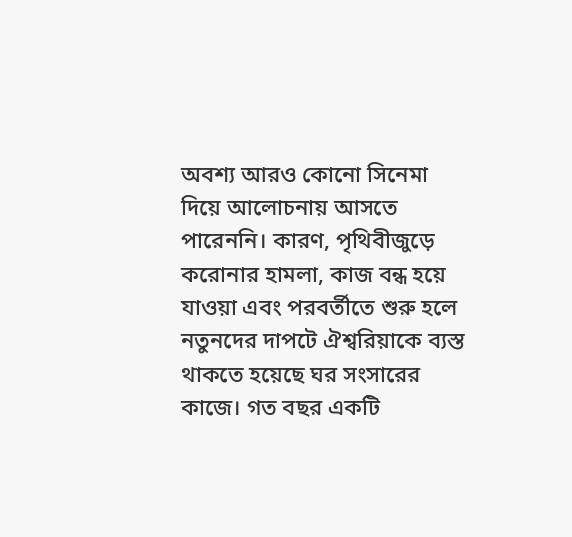অবশ্য আরও কোনো সিনেমা দিয়ে আলোচনায় আসতে পারেননি। কারণ, পৃথিবীজুড়ে করোনার হামলা, কাজ বন্ধ হয়ে যাওয়া এবং পরবর্তীতে শুরু হলে নতুনদের দাপটে ঐশ্বরিয়াকে ব্যস্ত থাকতে হয়েছে ঘর সংসারের কাজে। গত বছর একটি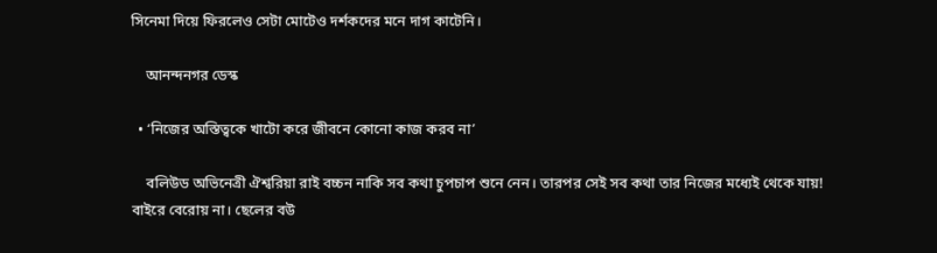সিনেমা দিয়ে ফিরলেও সেটা মোটেও দর্শকদের মনে দাগ কাটেনি।

    আনন্দনগর ডেস্ক

  • ‘নিজের অস্তিত্বকে খাটো করে জীবনে কোনো কাজ করব না’

    বলিউড অভিনেত্রী ঐশ্বরিয়া রাই বচ্চন নাকি সব কথা চুপচাপ শুনে নেন। তারপর সেই সব কথা তার নিজের মধ্যেই থেকে যায়! বাইরে বেরোয় না। ছেলের বউ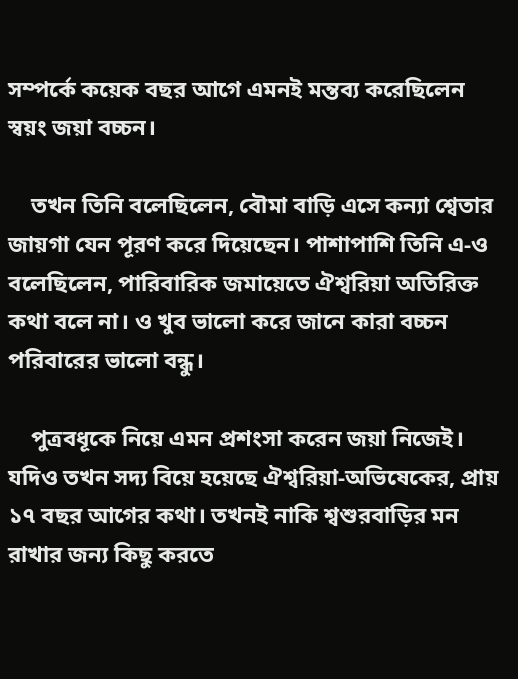সম্পর্কে কয়েক বছর আগে এমনই মন্তব্য করেছিলেন স্বয়ং জয়া বচ্চন।

    তখন তিনি বলেছিলেন, বৌমা বাড়ি এসে কন্যা শ্বেতার জায়গা যেন পূরণ করে দিয়েছেন। পাশাপাশি তিনি এ-ও বলেছিলেন, পারিবারিক জমায়েতে ঐশ্বরিয়া অতিরিক্ত কথা বলে না। ও খুব ভালো করে জানে কারা বচ্চন পরিবারের ভালো বন্ধু।

    পুত্রবধূকে নিয়ে এমন প্রশংসা করেন জয়া নিজেই। যদিও তখন সদ্য বিয়ে হয়েছে ঐশ্বরিয়া-অভিষেকের, প্রায় ১৭ বছর আগের কথা। তখনই নাকি শ্বশুরবাড়ির মন রাখার জন্য কিছু করতে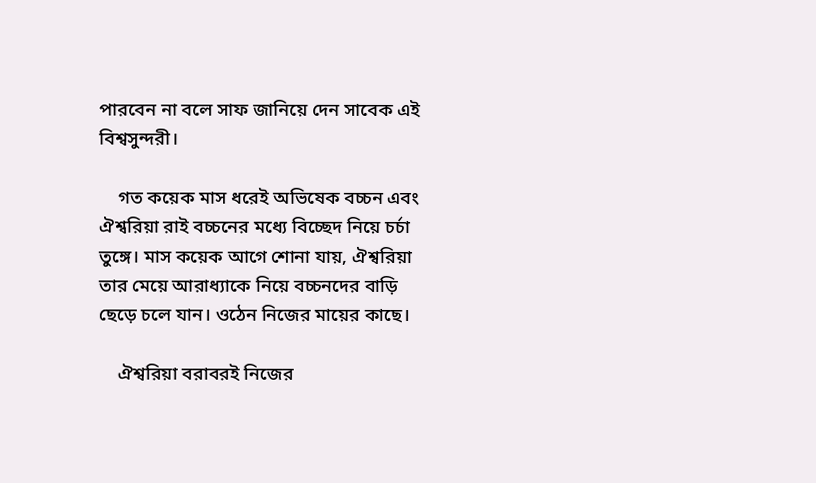পারবেন না বলে সাফ জানিয়ে দেন সাবেক এই বিশ্বসুন্দরী।

    গত কয়েক মাস ধরেই অভিষেক বচ্চন এবং ঐশ্বরিয়া রাই বচ্চনের মধ্যে বিচ্ছেদ নিয়ে চর্চা তুঙ্গে। মাস কয়েক আগে শোনা যায়, ঐশ্বরিয়া তার মেয়ে আরাধ্যাকে নিয়ে বচ্চনদের বাড়ি ছেড়ে চলে যান। ওঠেন নিজের মায়ের কাছে।

    ঐশ্বরিয়া বরাবরই নিজের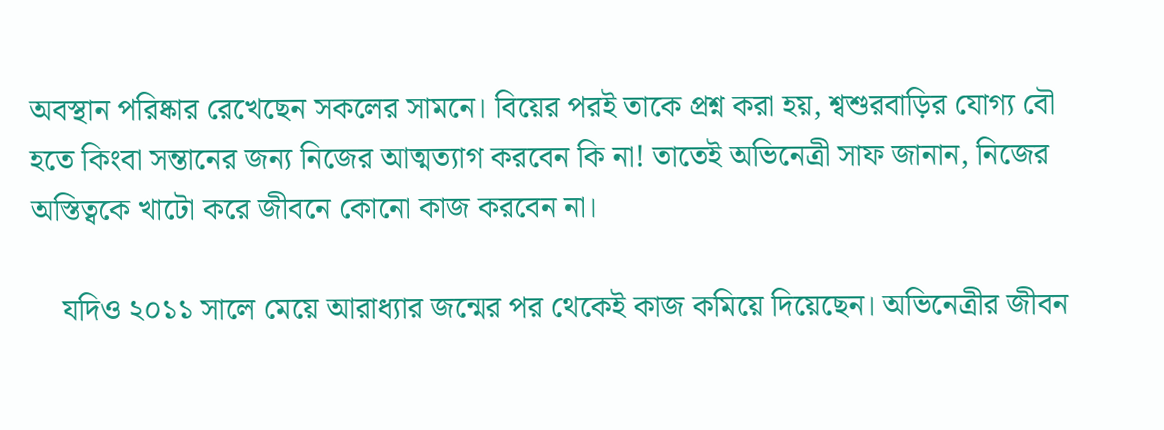অবস্থান পরিষ্কার রেখেছেন সকলের সামনে। বিয়ের পরই তাকে প্রশ্ন করা হয়, শ্বশুরবাড়ির যোগ্য বৌ হতে কিংবা সন্তানের জন্য নিজের আত্মত্যাগ করবেন কি না! তাতেই অভিনেত্রী সাফ জানান, নিজের অস্তিত্বকে খাটো করে জীবনে কোনো কাজ করবেন না।

    যদিও ২০১১ সালে মেয়ে আরাধ্যার জন্মের পর থেকেই কাজ কমিয়ে দিয়েছেন। অভিনেত্রীর জীবন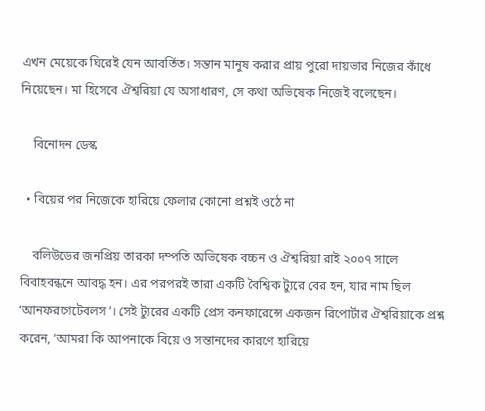এখন মেয়েকে ঘিরেই যেন আবর্তিত। সন্তান মানুষ করার প্রায় পুরো দায়ভার নিজের কাঁধে নিয়েছেন। মা হিসেবে ঐশ্বরিয়া যে অসাধারণ, সে কথা অভিষেক নিজেই বলেছেন।

    বিনোদন ডেস্ক

  • বিয়ের পর নিজেকে হারিয়ে ফেলার কোনো প্রশ্নই ওঠে না

    বলিউডের জনপ্রিয় তারকা দম্পতি অভিষেক বচ্চন ও ঐশ্বরিয়া রাই ২০০৭ সালে বিবাহবন্ধনে আবদ্ধ হন। এর পরপরই তারা একটি বৈশ্বিক ট্যুরে বের হন, যার নাম ছিল ‘আনফরগেটেবলস’। সেই ট্যুরের একটি প্রেস কনফারেন্সে একজন রিপোর্টার ঐশ্বরিয়াকে প্রশ্ন করেন, ‘আমরা কি আপনাকে বিয়ে ও সন্তানদের কারণে হারিয়ে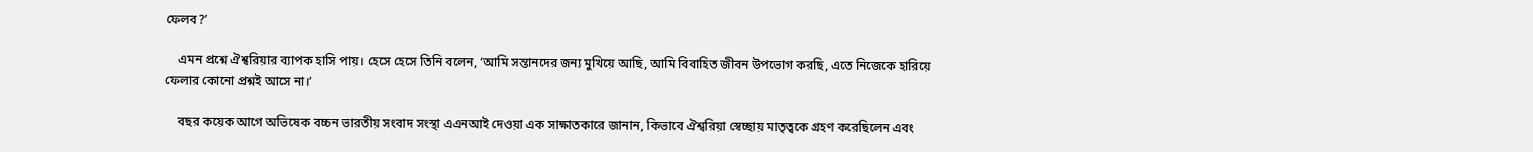ফেলব?’

    এমন প্রশ্নে ঐশ্বরিয়ার ব্যাপক হাসি পায়। হেসে হেসে তিনি বলেন, ‘আমি সন্তানদের জন্য মুখিয়ে আছি, আমি বিবাহিত জীবন উপভোগ করছি, এতে নিজেকে হারিয়ে ফেলার কোনো প্রশ্নই আসে না।’

    বছর কয়েক আগে অভিষেক বচ্চন ভারতীয় সংবাদ সংস্থা এএনআই দেওয়া এক সাক্ষাতকারে জানান, কিভাবে ঐশ্বরিয়া স্বেচ্ছায় মাতৃত্বকে গ্রহণ করেছিলেন এবং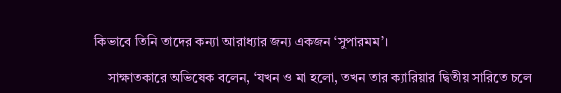কিভাবে তিনি তাদের কন্যা আরাধ্যার জন্য একজন ‘সুপারমম’।

    সাক্ষাতকারে অভিষেক বলেন, ‘যখন ও মা হলো, তখন তার ক্যারিয়ার দ্বিতীয় সারিতে চলে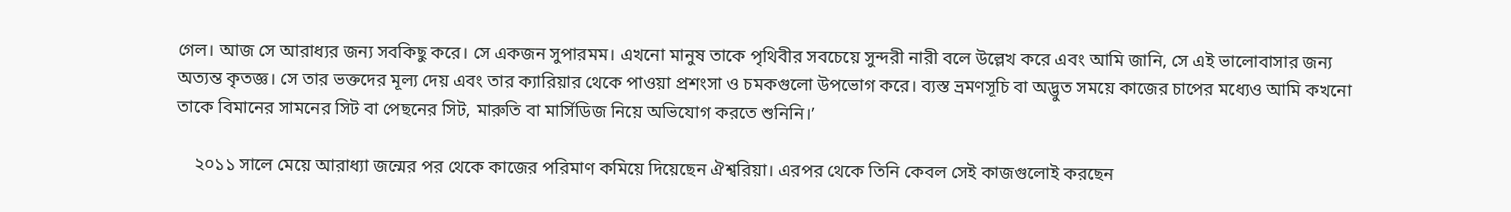গেল। আজ সে আরাধ্যর জন্য সবকিছু করে। সে একজন সুপারমম। এখনো মানুষ তাকে পৃথিবীর সবচেয়ে সুন্দরী নারী বলে উল্লেখ করে এবং আমি জানি, সে এই ভালোবাসার জন্য অত্যন্ত কৃতজ্ঞ। সে তার ভক্তদের মূল্য দেয় এবং তার ক্যারিয়ার থেকে পাওয়া প্রশংসা ও চমকগুলো উপভোগ করে। ব্যস্ত ভ্রমণসূচি বা অদ্ভুত সময়ে কাজের চাপের মধ্যেও আমি কখনো তাকে বিমানের সামনের সিট বা পেছনের সিট, মারুতি বা মার্সিডিজ নিয়ে অভিযোগ করতে শুনিনি।’

    ২০১১ সালে মেয়ে আরাধ্যা জন্মের পর থেকে কাজের পরিমাণ কমিয়ে দিয়েছেন ঐশ্বরিয়া। এরপর থেকে তিনি কেবল সেই কাজগুলোই করছেন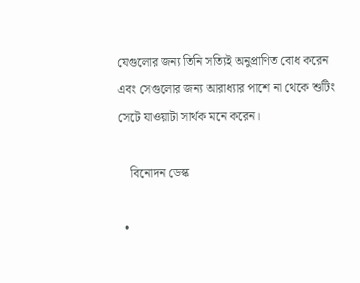যেগুলোর জন্য তিনি সত্যিই অনুপ্রাণিত বোধ করেন এবং সেগুলোর জন্য আরাধ্যার পাশে না থেকে শুটিং সেটে যাওয়াটা সার্থক মনে করেন।

    বিনোদন ডেস্ক

  •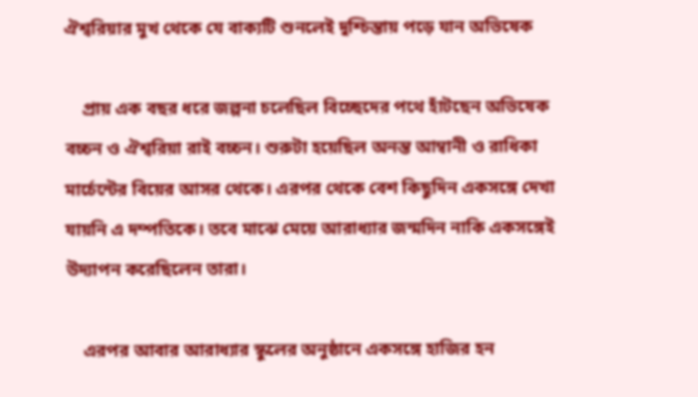ঐশ্বরিয়ার মুখ থেকে যে বাক্যটি শুনলেই দুশ্চিন্তায় পড়ে যান অভিষেক

    প্রায় এক বছর ধরে জল্পনা চলেছিল বিচ্ছেদের পথে হাঁটছেন অভিষেক বচ্চন ও ঐশ্বরিয়া রাই বচ্চন। শুরুটা হয়েছিল অনন্ত আম্বানী ও রাধিকা মার্চেন্টের বিয়ের আসর থেকে। এরপর থেকে বেশ কিছুদিন একসঙ্গে দেখা যায়নি এ দম্পতিকে। তবে মাঝে মেয়ে আরাধ্যার জন্মদিন নাকি একসঙ্গেই উদ্যাপন করেছিলেন তারা।

    এরপর আবার আরাধ্যার স্কুলের অনুষ্ঠানে একসঙ্গে হাজির হন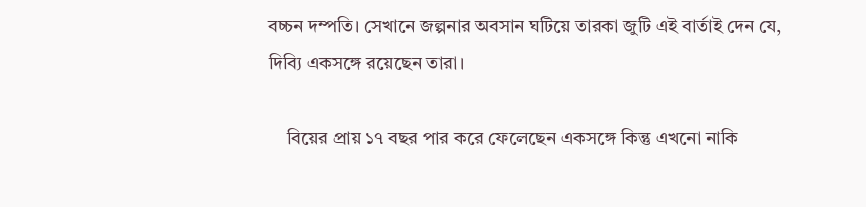বচ্চন দম্পতি। সেখানে জল্পনার অবসান ঘটিয়ে তারকা জুটি এই বার্তাই দেন যে, দিব্যি একসঙ্গে রয়েছেন তারা।

    বিয়ের প্রায় ১৭ বছর পার করে ফেলেছেন একসঙ্গে কিন্তু এখনো নাকি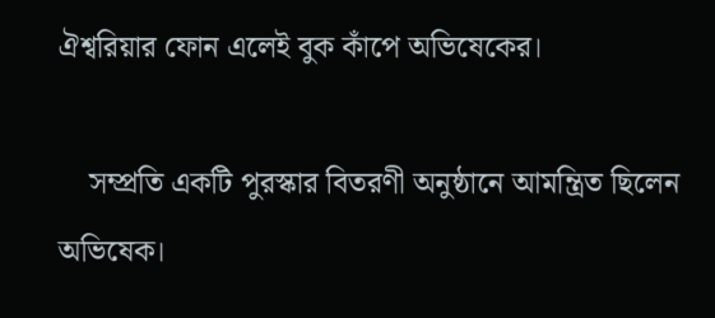ঐশ্বরিয়ার ফোন এলেই বুক কাঁপে অভিষেকের।

    সম্প্রতি একটি পুরস্কার বিতরণী অনুষ্ঠানে আমন্ত্রিত ছিলেন অভিষেক।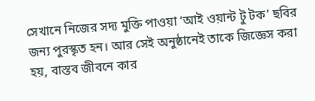সেখানে নিজের সদ্য মুক্তি পাওয়া ‘আই ওয়ান্ট টু টক’ ছবির জন্য পুরস্কৃত হন। আর সেই অনুষ্ঠানেই তাকে জিজ্ঞেস করা হয়, বাস্তব জীবনে কার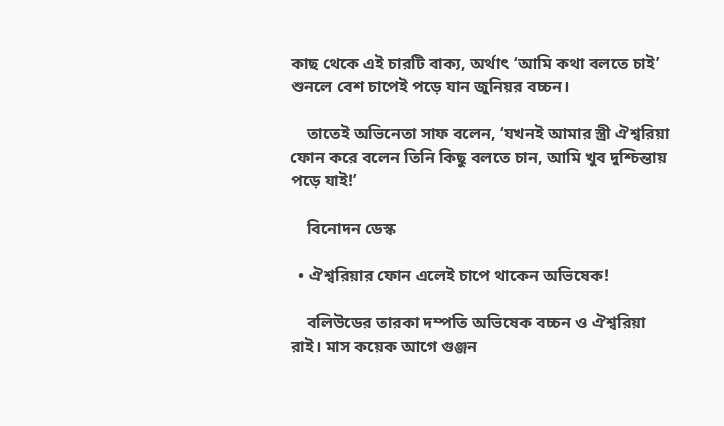কাছ থেকে এই চারটি বাক্য, অর্থাৎ ‘আমি কথা বলতে চাই’ শুনলে বেশ চাপেই পড়ে যান জুনিয়র বচ্চন।

    তাতেই অভিনেতা সাফ বলেন, ‘যখনই আমার স্ত্রী ঐশ্বরিয়া ফোন করে বলেন তিনি কিছু বলতে চান, আমি খুব দুশ্চিন্তায় পড়ে যাই!’

    বিনোদন ডেস্ক

  • ঐশ্বরিয়ার ফোন এলেই চাপে থাকেন অভিষেক!

    বলিউডের তারকা দম্পতি অভিষেক বচ্চন ও ঐশ্বরিয়া রাই। মাস কয়েক আগে গুঞ্জন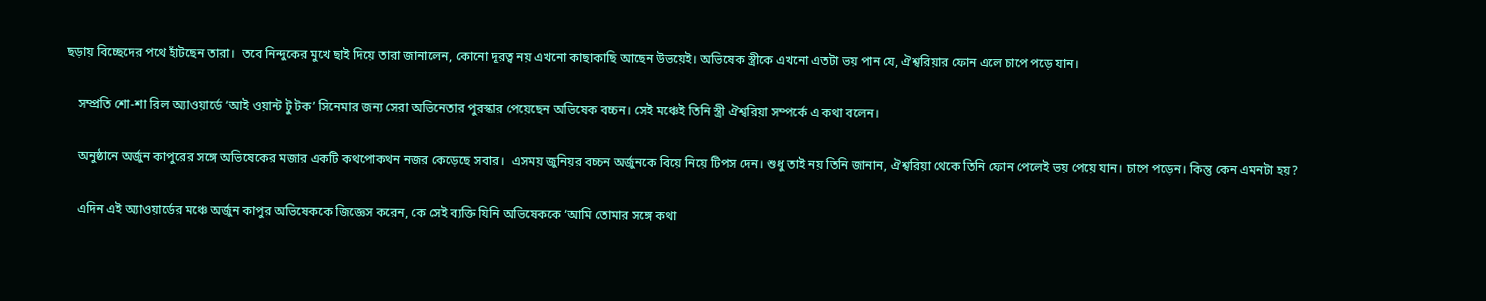ছড়ায় বিচ্ছেদের পথে হাঁটছেন তারা।  তবে নিন্দুকের মুখে ছাই দিয়ে তারা জানালেন, কোনো দূরত্ব নয় এখনো কাছাকাছি আছেন উভয়েই। অভিষেক স্ত্রীকে এখনো এতটা ভয় পান যে, ঐশ্বরিয়ার ফোন এলে চাপে পড়ে যান।

    সম্প্রতি শো-শা রিল অ্যাওয়ার্ডে ‘আই ওয়ান্ট টু টক’ সিনেমার জন্য সেরা অভিনেতার পুরস্কার পেয়েছেন অভিষেক বচ্চন। সেই মঞ্চেই তিনি স্ত্রী ঐশ্বরিয়া সম্পর্কে এ কথা বলেন।

    অনুষ্ঠানে অর্জুন কাপুরের সঙ্গে অভিষেকের মজার একটি কথপোকথন নজর কেড়েছে সবার।  এসময় জুনিয়র বচ্চন অর্জুনকে বিয়ে নিয়ে টিপস দেন। শুধু তাই নয় তিনি জানান, ঐশ্বরিয়া থেকে তিনি ফোন পেলেই ভয় পেয়ে যান। চাপে পড়েন। কিন্তু কেন এমনটা হয়?

    এদিন এই অ্যাওয়ার্ডের মঞ্চে অর্জুন কাপুর অভিষেককে জিজ্ঞেস করেন, কে সেই ব্যক্তি যিনি অভিষেককে ‘আমি তোমার সঙ্গে কথা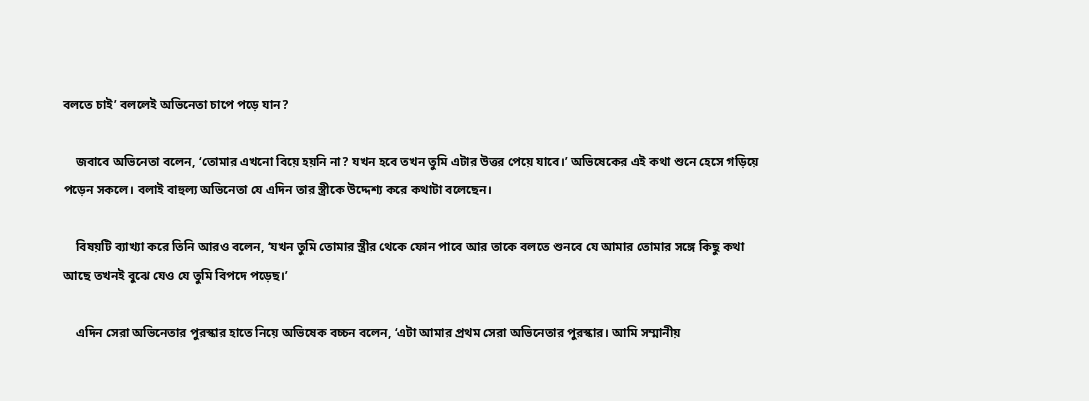বলতে চাই’ বললেই অভিনেতা চাপে পড়ে যান?

    জবাবে অভিনেতা বলেন, ‘তোমার এখনো বিয়ে হয়নি না? যখন হবে তখন তুমি এটার উত্তর পেয়ে যাবে।’ অভিষেকের এই কথা শুনে হেসে গড়িয়ে পড়েন সকলে। বলাই বাহুল্য অভিনেতা যে এদিন তার স্ত্রীকে উদ্দেশ্য করে কথাটা বলেছেন।

    বিষয়টি ব্যাখ্যা করে তিনি আরও বলেন, ‘যখন তুমি তোমার স্ত্রীর থেকে ফোন পাবে আর তাকে বলতে শুনবে যে আমার তোমার সঙ্গে কিছু কথা আছে তখনই বুঝে যেও যে তুমি বিপদে পড়েছ।’

    এদিন সেরা অভিনেতার পুরস্কার হাতে নিয়ে অভিষেক বচ্চন বলেন, ‘এটা আমার প্রথম সেরা অভিনেতার পুরস্কার। আমি সম্মানীয়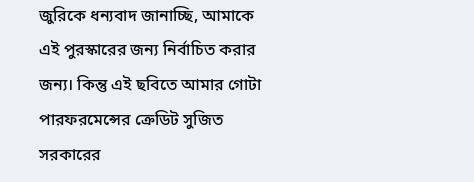জুরিকে ধন্যবাদ জানাচ্ছি, আমাকে এই পুরস্কারের জন্য নির্বাচিত করার জন্য। কিন্তু এই ছবিতে আমার গোটা পারফরমেন্সের ক্রেডিট সুজিত সরকারের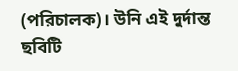(পরিচালক)। উনি এই দুর্দান্ত ছবিটি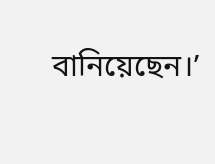বানিয়েছেন।’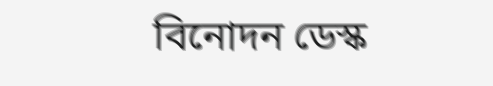বিনোদন ডেস্ক